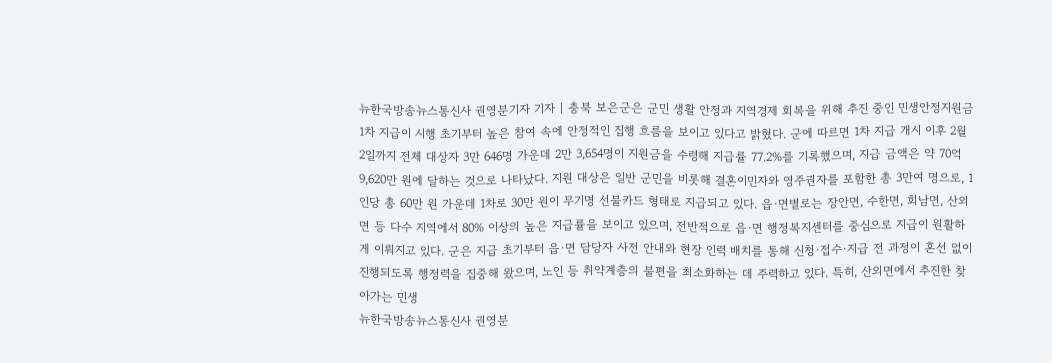뉴한국방송뉴스통신사 권영분기자 기자 | 충북 보은군은 군민 생활 안정과 지역경제 회복을 위해 추진 중인 민생안정지원금 1차 지급이 시행 초기부터 높은 참여 속에 안정적인 집행 흐름을 보이고 있다고 밝혔다. 군에 따르면 1차 지급 개시 이후 2월 2일까지 전체 대상자 3만 646명 가운데 2만 3,654명이 지원금을 수령해 지급률 77.2%를 기록했으며, 지급 금액은 약 70억 9,620만 원에 달하는 것으로 나타났다. 지원 대상은 일반 군민을 비롯해 결혼이민자와 영주권자를 포함한 총 3만여 명으로, 1인당 총 60만 원 가운데 1차로 30만 원이 무기명 선불카드 형태로 지급되고 있다. 읍·면별로는 장안면, 수한면, 회남면, 산외면 등 다수 지역에서 80% 이상의 높은 지급률을 보이고 있으며, 전반적으로 읍·면 행정복지센터를 중심으로 지급이 원활하게 이뤄지고 있다. 군은 지급 초기부터 읍·면 담당자 사전 안내와 현장 인력 배치를 통해 신청·접수·지급 전 과정이 혼선 없이 진행되도록 행정력을 집중해 왔으며, 노인 등 취약계층의 불편을 최소화하는 데 주력하고 있다. 특히, 산외면에서 추진한 찾아가는 민생
뉴한국방송뉴스통신사 권영분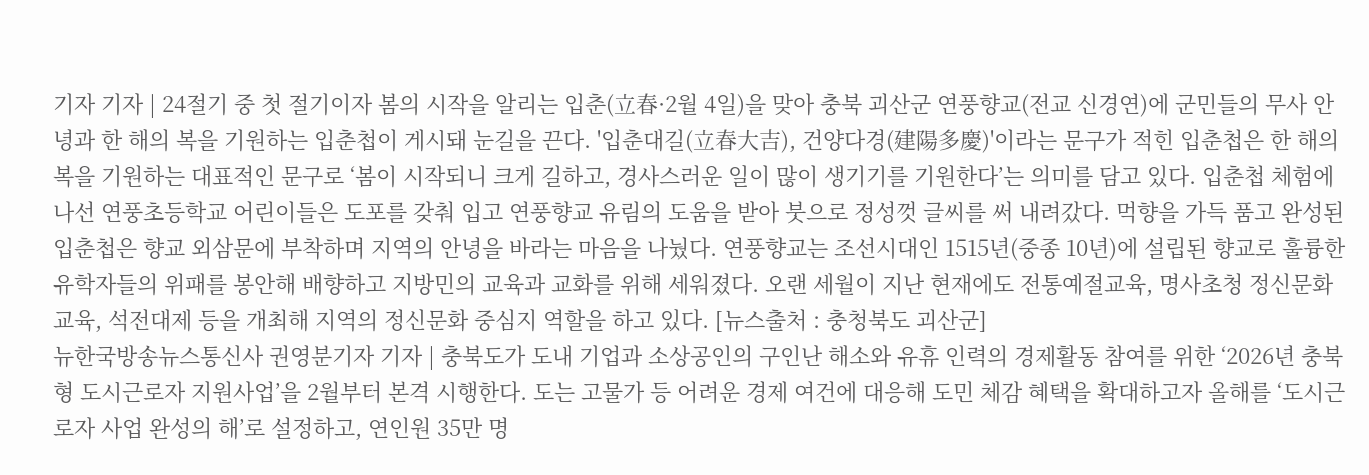기자 기자 | 24절기 중 첫 절기이자 봄의 시작을 알리는 입춘(立春·2월 4일)을 맞아 충북 괴산군 연풍향교(전교 신경연)에 군민들의 무사 안녕과 한 해의 복을 기원하는 입춘첩이 게시돼 눈길을 끈다. '입춘대길(立春大吉), 건양다경(建陽多慶)'이라는 문구가 적힌 입춘첩은 한 해의 복을 기원하는 대표적인 문구로 ‘봄이 시작되니 크게 길하고, 경사스러운 일이 많이 생기기를 기원한다’는 의미를 담고 있다. 입춘첩 체험에 나선 연풍초등학교 어린이들은 도포를 갖춰 입고 연풍향교 유림의 도움을 받아 붓으로 정성껏 글씨를 써 내려갔다. 먹향을 가득 품고 완성된 입춘첩은 향교 외삼문에 부착하며 지역의 안녕을 바라는 마음을 나눴다. 연풍향교는 조선시대인 1515년(중종 10년)에 설립된 향교로 훌륭한 유학자들의 위패를 봉안해 배향하고 지방민의 교육과 교화를 위해 세워졌다. 오랜 세월이 지난 현재에도 전통예절교육, 명사초청 정신문화 교육, 석전대제 등을 개최해 지역의 정신문화 중심지 역할을 하고 있다. [뉴스출처 : 충청북도 괴산군]
뉴한국방송뉴스통신사 권영분기자 기자 | 충북도가 도내 기업과 소상공인의 구인난 해소와 유휴 인력의 경제활동 참여를 위한 ‘2026년 충북형 도시근로자 지원사업’을 2월부터 본격 시행한다. 도는 고물가 등 어려운 경제 여건에 대응해 도민 체감 혜택을 확대하고자 올해를 ‘도시근로자 사업 완성의 해’로 설정하고, 연인원 35만 명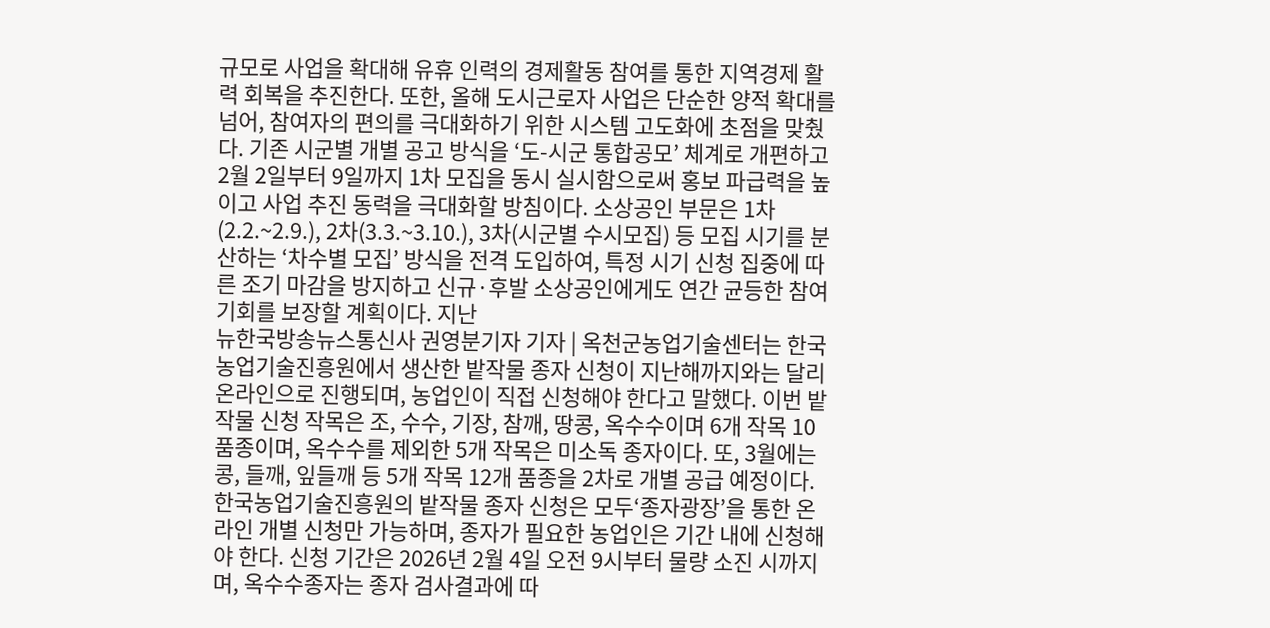규모로 사업을 확대해 유휴 인력의 경제활동 참여를 통한 지역경제 활력 회복을 추진한다. 또한, 올해 도시근로자 사업은 단순한 양적 확대를 넘어, 참여자의 편의를 극대화하기 위한 시스템 고도화에 초점을 맞췄다. 기존 시군별 개별 공고 방식을 ‘도-시군 통합공모’ 체계로 개편하고 2월 2일부터 9일까지 1차 모집을 동시 실시함으로써 홍보 파급력을 높이고 사업 추진 동력을 극대화할 방침이다. 소상공인 부문은 1차(2.2.~2.9.), 2차(3.3.~3.10.), 3차(시군별 수시모집) 등 모집 시기를 분산하는 ‘차수별 모집’ 방식을 전격 도입하여, 특정 시기 신청 집중에 따른 조기 마감을 방지하고 신규·후발 소상공인에게도 연간 균등한 참여 기회를 보장할 계획이다. 지난
뉴한국방송뉴스통신사 권영분기자 기자 | 옥천군농업기술센터는 한국농업기술진흥원에서 생산한 밭작물 종자 신청이 지난해까지와는 달리 온라인으로 진행되며, 농업인이 직접 신청해야 한다고 말했다. 이번 밭작물 신청 작목은 조, 수수, 기장, 참깨, 땅콩, 옥수수이며 6개 작목 10품종이며, 옥수수를 제외한 5개 작목은 미소독 종자이다. 또, 3월에는 콩, 들깨, 잎들깨 등 5개 작목 12개 품종을 2차로 개별 공급 예정이다. 한국농업기술진흥원의 밭작물 종자 신청은 모두‘종자광장’을 통한 온라인 개별 신청만 가능하며, 종자가 필요한 농업인은 기간 내에 신청해야 한다. 신청 기간은 2026년 2월 4일 오전 9시부터 물량 소진 시까지며, 옥수수종자는 종자 검사결과에 따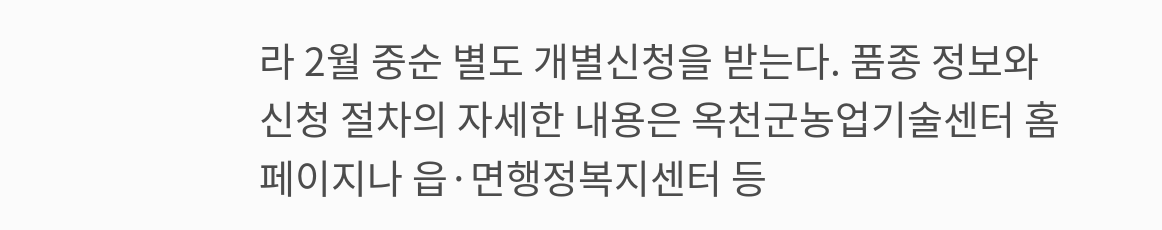라 2월 중순 별도 개별신청을 받는다. 품종 정보와 신청 절차의 자세한 내용은 옥천군농업기술센터 홈페이지나 읍·면행정복지센터 등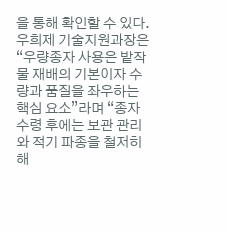을 통해 확인할 수 있다. 우희제 기술지원과장은 “우량종자 사용은 밭작물 재배의 기본이자 수량과 품질을 좌우하는 핵심 요소”라며 “종자 수령 후에는 보관 관리와 적기 파종을 철저히 해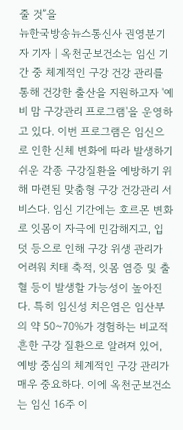줄 것”을
뉴한국방송뉴스통신사 권영분기자 기자 | 옥천군보건소는 임신 기간 중 체계적인 구강 건강 관리를 통해 건강한 출산을 지원하고자 '예비 맘 구강관리 프로그램'을 운영하고 있다. 이번 프로그램은 임신으로 인한 신체 변화에 따라 발생하기 쉬운 각종 구강질환을 예방하기 위해 마련된 맞춤형 구강 건강관리 서비스다. 임신 기간에는 호르몬 변화로 잇몸이 자극에 민감해지고, 입덧 등으로 인해 구강 위생 관리가 어려워 치태 축적, 잇몸 염증 및 출혈 등이 발생할 가능성이 높아진다. 특히 임신성 치은염은 임산부의 약 50~70%가 경험하는 비교적 흔한 구강 질환으로 알려져 있어, 예방 중심의 체계적인 구강 관리가 매우 중요하다. 이에 옥천군보건소는 임신 16주 이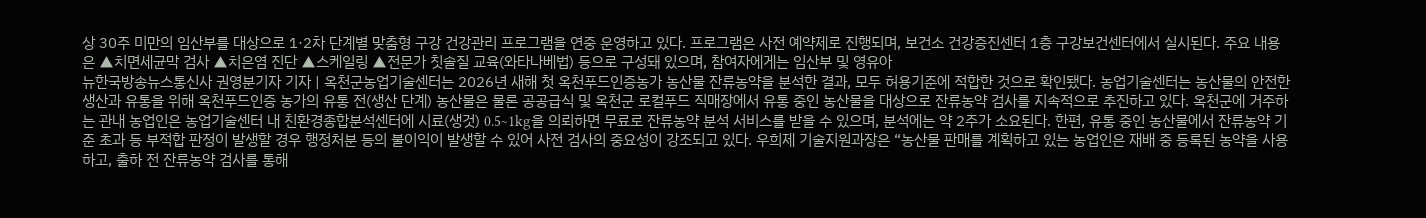상 30주 미만의 임산부를 대상으로 1·2차 단계별 맞춤형 구강 건강관리 프로그램을 연중 운영하고 있다. 프로그램은 사전 예약제로 진행되며, 보건소 건강증진센터 1층 구강보건센터에서 실시된다. 주요 내용은 ▲치면세균막 검사 ▲치은염 진단 ▲스케일링 ▲전문가 칫솔질 교육(와타나베법) 등으로 구성돼 있으며, 참여자에게는 임산부 및 영유아
뉴한국방송뉴스통신사 권영분기자 기자 | 옥천군농업기술센터는 2026년 새해 첫 옥천푸드인증농가 농산물 잔류농약을 분석한 결과, 모두 허용기준에 적합한 것으로 확인됐다. 농업기술센터는 농산물의 안전한 생산과 유통을 위해 옥천푸드인증 농가의 유통 전(생산 단계) 농산물은 물론 공공급식 및 옥천군 로컬푸드 직매장에서 유통 중인 농산물을 대상으로 잔류농약 검사를 지속적으로 추진하고 있다. 옥천군에 거주하는 관내 농업인은 농업기술센터 내 친환경종합분석센터에 시료(생것) 0.5~1kg을 의뢰하면 무료로 잔류농약 분석 서비스를 받을 수 있으며, 분석에는 약 2주가 소요된다. 한편, 유통 중인 농산물에서 잔류농약 기준 초과 등 부적합 판정이 발생할 경우 행정처분 등의 불이익이 발생할 수 있어 사전 검사의 중요성이 강조되고 있다. 우희제 기술지원과장은 “농산물 판매를 계획하고 있는 농업인은 재배 중 등록된 농약을 사용하고, 출하 전 잔류농약 검사를 통해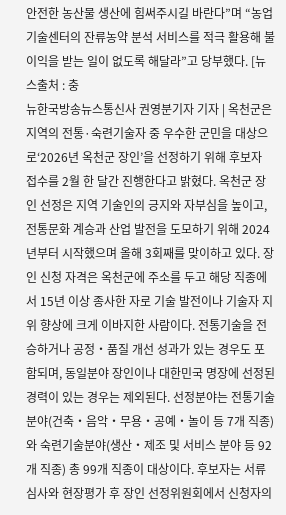안전한 농산물 생산에 힘써주시길 바란다”며 “농업기술센터의 잔류농약 분석 서비스를 적극 활용해 불이익을 받는 일이 없도록 해달라”고 당부했다. [뉴스출처 : 충
뉴한국방송뉴스통신사 권영분기자 기자 | 옥천군은 지역의 전통·숙련기술자 중 우수한 군민을 대상으로‘2026년 옥천군 장인’을 선정하기 위해 후보자 접수를 2월 한 달간 진행한다고 밝혔다. 옥천군 장인 선정은 지역 기술인의 긍지와 자부심을 높이고, 전통문화 계승과 산업 발전을 도모하기 위해 2024년부터 시작했으며 올해 3회째를 맞이하고 있다. 장인 신청 자격은 옥천군에 주소를 두고 해당 직종에서 15년 이상 종사한 자로 기술 발전이나 기술자 지위 향상에 크게 이바지한 사람이다. 전통기술을 전승하거나 공정・품질 개선 성과가 있는 경우도 포함되며, 동일분야 장인이나 대한민국 명장에 선정된 경력이 있는 경우는 제외된다. 선정분야는 전통기술분야(건축・음악・무용・공예・놀이 등 7개 직종)와 숙련기술분야(생산・제조 및 서비스 분야 등 92개 직종) 총 99개 직종이 대상이다. 후보자는 서류심사와 현장평가 후 장인 선정위원회에서 신청자의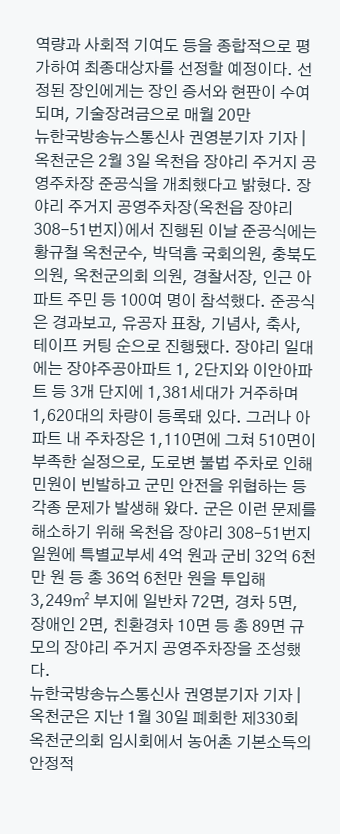역량과 사회적 기여도 등을 종합적으로 평가하여 최종대상자를 선정할 예정이다. 선정된 장인에게는 장인 증서와 현판이 수여되며, 기술장려금으로 매월 20만
뉴한국방송뉴스통신사 권영분기자 기자 | 옥천군은 2월 3일 옥천읍 장야리 주거지 공영주차장 준공식을 개최했다고 밝혔다. 장야리 주거지 공영주차장(옥천읍 장야리 308-51번지)에서 진행된 이날 준공식에는 황규철 옥천군수, 박덕흠 국회의원, 충북도의원, 옥천군의회 의원, 경찰서장, 인근 아파트 주민 등 100여 명이 참석했다. 준공식은 경과보고, 유공자 표창, 기념사, 축사, 테이프 커팅 순으로 진행됐다. 장야리 일대에는 장야주공아파트 1, 2단지와 이안아파트 등 3개 단지에 1,381세대가 거주하며 1,620대의 차량이 등록돼 있다. 그러나 아파트 내 주차장은 1,110면에 그쳐 510면이 부족한 실정으로, 도로변 불법 주차로 인해 민원이 빈발하고 군민 안전을 위협하는 등 각종 문제가 발생해 왔다. 군은 이런 문제를 해소하기 위해 옥천읍 장야리 308-51번지 일원에 특별교부세 4억 원과 군비 32억 6천만 원 등 총 36억 6천만 원을 투입해 3,249㎡ 부지에 일반차 72면, 경차 5면, 장애인 2면, 친환경차 10면 등 총 89면 규모의 장야리 주거지 공영주차장을 조성했다.
뉴한국방송뉴스통신사 권영분기자 기자 | 옥천군은 지난 1월 30일 폐회한 제330회 옥천군의회 임시회에서 농어촌 기본소득의 안정적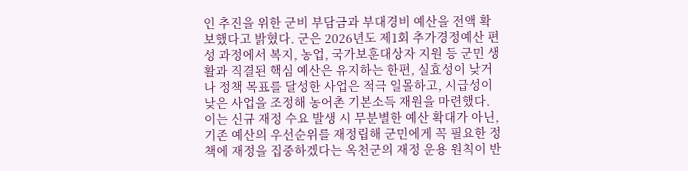인 추진을 위한 군비 부담금과 부대경비 예산을 전액 확보했다고 밝혔다. 군은 2026년도 제1회 추가경정예산 편성 과정에서 복지, 농업, 국가보훈대상자 지원 등 군민 생활과 직결된 핵심 예산은 유지하는 한편, 실효성이 낮거나 정책 목표를 달성한 사업은 적극 일몰하고, 시급성이 낮은 사업을 조정해 농어촌 기본소득 재원을 마련했다. 이는 신규 재정 수요 발생 시 무분별한 예산 확대가 아닌, 기존 예산의 우선순위를 재정립해 군민에게 꼭 필요한 정책에 재정을 집중하겠다는 옥천군의 재정 운용 원칙이 반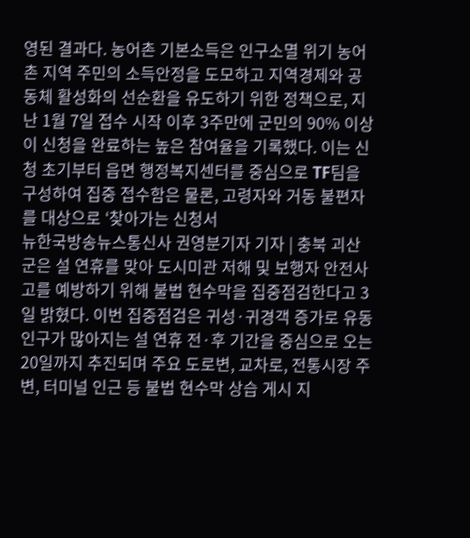영된 결과다. 농어촌 기본소득은 인구소멸 위기 농어촌 지역 주민의 소득안정을 도모하고 지역경제와 공동체 활성화의 선순환을 유도하기 위한 정책으로, 지난 1월 7일 접수 시작 이후 3주만에 군민의 90% 이상이 신청을 완료하는 높은 참여율을 기록했다. 이는 신청 초기부터 읍면 행정복지센터를 중심으로 TF팀을 구성하여 집중 접수함은 물론, 고령자와 거동 불편자를 대상으로 ‘찾아가는 신청서
뉴한국방송뉴스통신사 권영분기자 기자 | 충북 괴산군은 설 연휴를 맞아 도시미관 저해 및 보행자 안전사고를 예방하기 위해 불법 현수막을 집중점검한다고 3일 밝혔다. 이번 집중점검은 귀성·귀경객 증가로 유동인구가 많아지는 설 연휴 전·후 기간을 중심으로 오는 20일까지 추진되며 주요 도로변, 교차로, 전통시장 주변, 터미널 인근 등 불법 현수막 상습 게시 지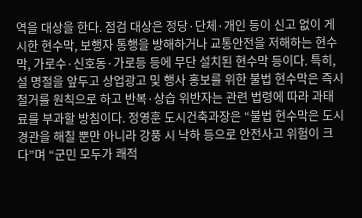역을 대상을 한다. 점검 대상은 정당·단체·개인 등이 신고 없이 게시한 현수막, 보행자 통행을 방해하거나 교통안전을 저해하는 현수막, 가로수·신호동·가로등 등에 무단 설치된 현수막 등이다. 특히, 설 명절을 앞두고 상업광고 및 행사 홍보를 위한 불법 현수막은 즉시 철거를 원칙으로 하고 반복·상습 위반자는 관련 법령에 따라 과태료를 부과할 방침이다. 정영훈 도시건축과장은 “불법 현수막은 도시 경관을 해칠 뿐만 아니라 강풍 시 낙하 등으로 안전사고 위험이 크다”며 “군민 모두가 쾌적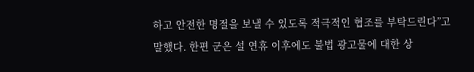하고 안전한 명절을 보낼 수 있도록 적극적인 협조를 부탁드린다”고 말했다. 한편 군은 설 연휴 이후에도 불법 광고물에 대한 상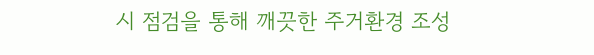시 점검을 통해 깨끗한 주거환경 조성